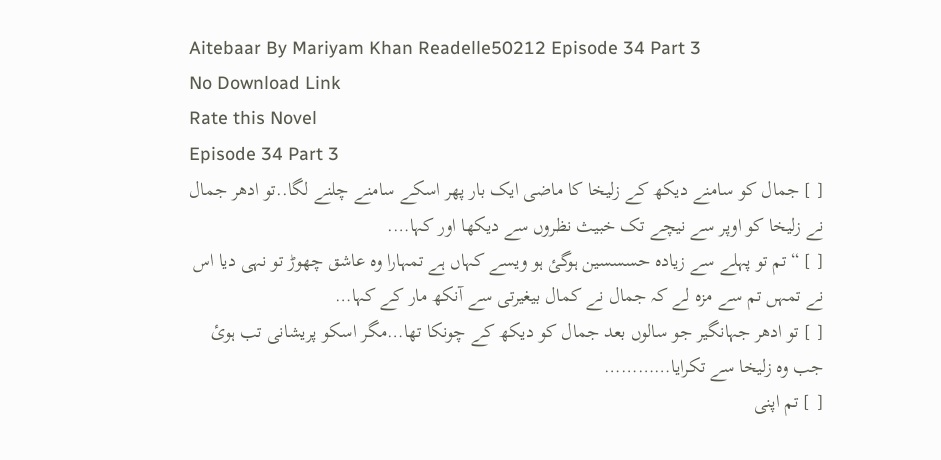Aitebaar By Mariyam Khan Readelle50212 Episode 34 Part 3
No Download Link
Rate this Novel
Episode 34 Part 3
[ ] جمال کو سامنے دیکھ کے زلیخا کا ماضی ایک بار پھر اسکے سامنے چلنے لگا..تو ادھر جمال نے زلیخا کو اوپر سے نیچے تک خبیث نظروں سے دیکھا اور کہا….
[ ] “تم تو پہلے سے زیادہ حسسسین ہوگئ ہو ویسے کہاں ہے تمہارا وہ عاشق چھوڑ تو نہی دیا اس نے تمہں تم سے مزہ لے کہ جمال نے کمال بیغیرتی سے آنکھ مار کے کہا…
[ ] تو ادھر جہانگیر جو سالوں بعد جمال کو دیکھ کے چونکا تھا…مگر اسکو پریشانی تب ہوئ جب وہ زلیخا سے تکرایا…………
[ ] تم اپنی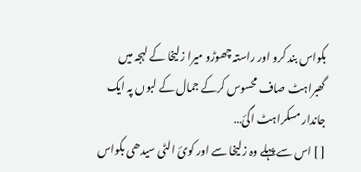بکواس بند کرو اور راستہ چھوڑو میرا زلیخا کے لہجہ میں گھبراہٹ صاف محسوس کرکے جمال کے لبوں پہ ایک جاندار مسکراہٹ اگئ…
[ ] اس سے پہلے وہ زلیخا سے اور کوئ الٹی سیدھی بکواس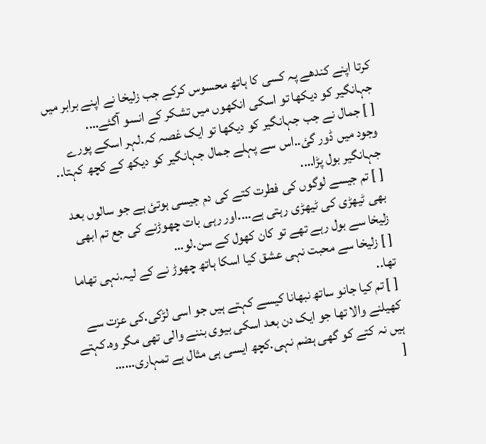کرتا اپنے کندھے پہ کسی کا ہاتھ محسوس کرکے جب زلیخا نے اپنے برابر میں جہانگیر کو دیکھا تو اسکی انکھوں میں تشکر کے انسو آگئے….
[ ] جمال نے جب جہانگیر کو دیکھا تو ایک غصہ کہ.لہر اسکے پورے وجود میں ڈور گئ..اس سے پہلے جمال جہانگیر کو دیکھ کے کچھ کہتا.. جہانگیر بول پڑا….
[ ] تم جیسے لوگوں کی فطرت کتے کی دم جیسی ہوتئ ہے جو سالوں بعد بھی ٹیھڑی کی ٹیھڑی رہتی ہے….اور رہی بات چھوڑنے کی جع تم ابھی زلیخا سے بول رہے تھے تو کان کھول کے سن.لو…
[ ] زلیخا سے محبت نہی عشق کیا اسکا ہاتھ چھوڑ نے کے لیہ.نہی تھاما تھا..
[ ] تم کیا جانو ساتھ نبھانا کیسے کہتے ہیں جو اسی لڑکی.کی عزت سے کھیلنے والا تھا جو ایک دن بعد اسکی بیوی بننے والی تھی مگر وہ.کہتے ہیں نہ کتے کو گھی ہضم نہی.کچھ ایسی ہی مثال ہے تمہاری……
[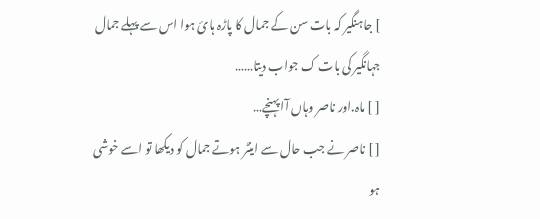] جاہنگیر کہ بات سن کے جمال کا پاڑہ ہائ ہوا اس سے پہلے جمال جہانگیر کی بات ک جواب دیتا……
[ ] ماہ.اور ناصر وہاں آا پہنچے…
[ ] ناصر نے جب حال سے اینٹر ہوتے جمال کو دیکھا تو اسے خوشی ہو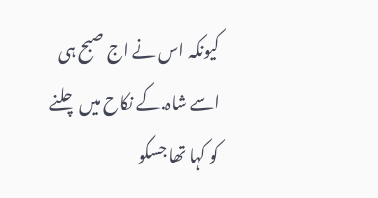کیونکہ اس نے اج صبح ہی اسے شاہ.کے نکاح میں چلنے کو کہا تھا جسکو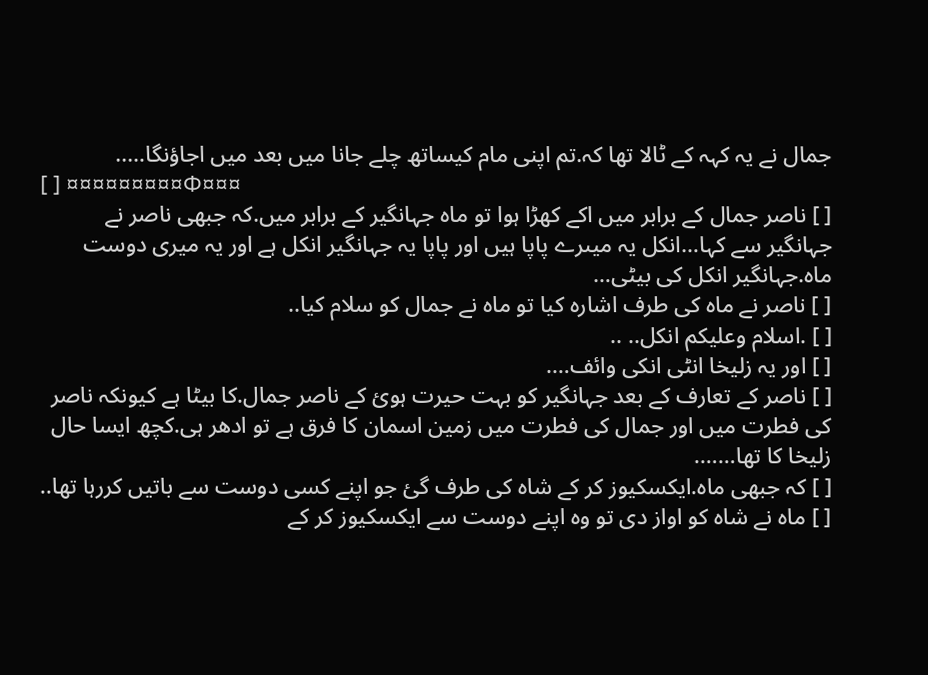جمال نے یہ کہہ کے ٹالا تھا کہ.تم اپنی مام کیساتھ چلے جانا میں بعد میں اجاؤنگا…..
[ ] ¤¤¤¤¤¤¤¤¤Φ¤¤¤
[ ] ناصر جمال کے برابر میں اکے کھڑا ہوا تو ماہ جہانگیر کے برابر میں.کہ جبھی ناصر نے جہانگیر سے کہا…انکل یہ میںرے پاپا ہیں اور پاپا یہ جہانگیر انکل ہے اور یہ میری دوست ماہ.جہانگیر انکل کی بیٹی…
[ ] ناصر نے ماہ کی طرف اشارہ کیا تو ماہ نے جمال کو سلام کیا..
[ ] .اسلام وعلیکم انکل.. ..
[ ] اور یہ زلیخا انٹی انکی وائف….
[ ] ناصر کے تعارف کے بعد جہانگیر کو بہت حیرت ہوئ کے ناصر جمال.کا بیٹا ہے کیونکہ ناصر کی فطرت میں اور جمال کی فطرت میں زمین اسمان کا فرق ہے تو ادھر ہی.کچھ ایسا حال زلیخا کا تھا…….
[ ] کہ جبھی ماہ.ایکسکیوز کر کے شاہ کی طرف گئ جو اپنے کسی دوست سے باتیں کررہا تھا..
[ ] ماہ نے شاہ کو اواز دی تو وہ اپنے دوست سے ایکسکیوز کر کے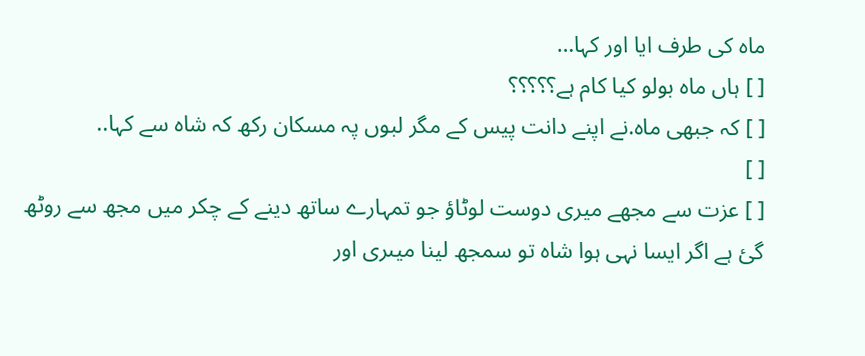ماہ کی طرف ایا اور کہا…
[ ] ہاں ماہ بولو کیا کام ہے؟؟؟؟؟
[ ] کہ جبھی ماہ.نے اپنے دانت پیس کے مگر لبوں پہ مسکان رکھ کہ شاہ سے کہا..
[ ]
[ ] عزت سے مجھے میری دوست لوٹاؤ جو تمہارے ساتھ دینے کے چکر میں مجھ سے روٹھ گئ ہے اگر ایسا نہی ہوا شاہ تو سمجھ لینا میںری اور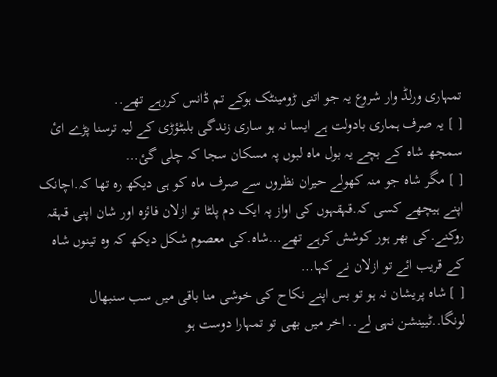تمہاری ورلڈ وار شروع یہ جو اتنی ڑومینٹک ہوکے تم ڈانس کررہے تھے..
[ ] یہ صرف ہماری بادولت ہے ایسا نہ ہو ساری زندگی بلبٹؤڑی کے لیہ ترسنا پڑے ائ سمجھ شاہ کے بچے یہ بول ماہ لبوں پہ مسکان سجا کہ چلی گئ…
[ ] مگر شاہ جو منہ کھولے حیران نظروں سے صرف ماہ کو ہی دیکھ رہ تھا کہ.اچانک اپنے ہیچھے کسی کہ.قہقہوں کی اواز پہ ایک دم پلٹا تو ازلان فائزہ اور شان اپنی قہقہ روکنے.کی بھر ہور کوشش کرہے تھے…شاہ.کی معصوم شکل دیکھ کہ وہ تینوں شاہ کے قریب ائے تو ازلان نے کہا…
[ ] شاہ پریشان نہ ہو تو بس اپنے نکاح کی خوشی منا باقی میں سب سنبھال لونگا..ٹیینشن نہی لے.. اخر میں بھی تو تمہارا دوست ہو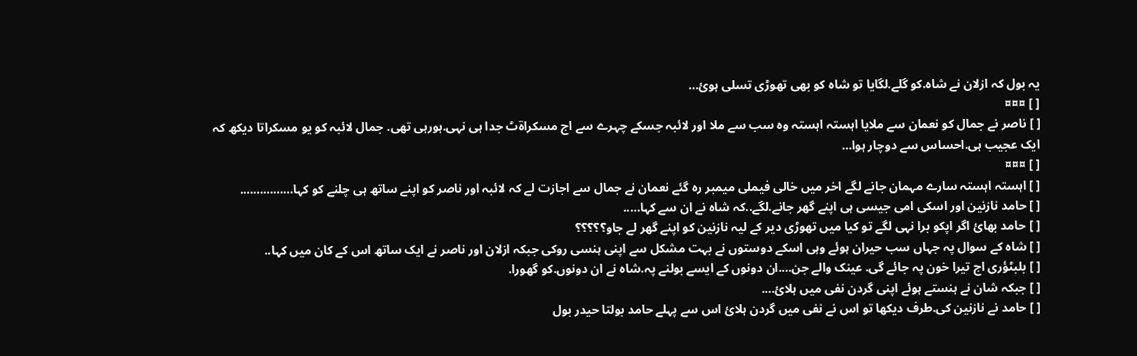یہ بول کہ ازلان نے شاہ.کو گلے.لگایا تو شاہ کو بھی تھوڑی تسلی ہوئ…
[ ] ¤¤¤
[ ] ناصر نے جمال کو نعمان سے ملایا اہستہ اہستہ وہ سب سے ملا اور لائبہ جسکے چہرے سے اج مسکراۃٹ جدا ہی نہی.ہورہی تھی. جمال لائبہ کو یو مسکراتا دیکھ کہ ایک عجیب ہی.احساس سے دوچار ہوا…
[ ] ¤¤¤
[ ] اہستہ اہستہ سارے مہمان جانے لگے اخر میں خالی فیملی میمبر رہ گئے نعمان نے جمال سے اجازت لے کہ لائبہ اور ناصر کو اپنے ساتھ ہی چلنے کو کہا…………….
[ ] حامد نازنین اور اسکی امی جیسی ہی اپنے گھر جانے.لگے..کہ شاہ نے ان سے کہا…..
[ ] حامد بھائ اگر اپکو برا نہی لگے تو کیا میں تھوڑی دیر کے لیہ نازنین کو اپنے گھر لے جاو؟؟؟؟؟
[ ] شاہ کے سوال پہ جہاں سب حیران ہوئے وہی اسکے دوستوں نے بہت مشکل سے اپنی ہنسی روکی جبکہ ازلان اور ناصر نے ایک ساتھ اس کے کان میں کہا..
[ ] بلبٹؤری اج تیرا خون پہ جائے گی. عینک والے جن….ان دونوں کے ایسے بولنے پہ.شاہ نے ان دونوں.کو گھورا.
[ ] جبکہ شان نے ہنستے ہوئے اپنی گردن نفی میں ہلائ….
[ ] حامد نے نازنین کی.طرف دیکھا تو اس نے نفی میں گردن ہلائ اس سے پہلے حامد بولتا حیدر بول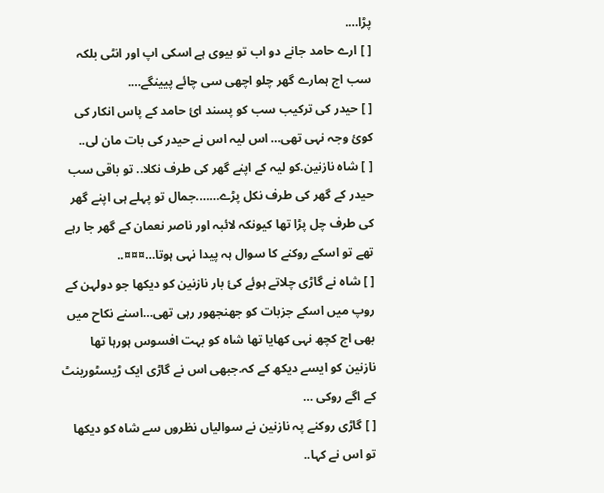پڑا….
[ ] ارے حامد جانے دو اب تو بیوی ہے اسکی اپ اور انٹی بلکہ سب اج ہمارے گھر چلو اچھی سی چائے پیینگے….
[ ] حیدر کی ترکیب سب کو پسند ائ حامد کے پاس انکار کی کوئ وجہ نہی تھی… اس لیہ اس نے حیدر کی بات مان لی..
[ ] شاہ نازنین.کو لیہ کے اپنے گھر کی طرف نکلا.. تو باقی سب حیدر کے گھر کی طرف نکل پڑے…….جمال تو پہلے ہی اپنے گھر کی طرف چل پڑا تھا کیونکہ لائبہ اور ناصر نعمان کے گھر جا رہے تھے تو اسکے روکنے کا سوال ہہ پیدا نہی ہوتا…¤¤¤..
[ ] شاہ نے گاڑی چلاتے ہوئے کئ بار نازنین کو دیکھا جو دولہن کے روپ میں اسکے جزبات کو جھنجھور رہی تھی…اسنے نکاح میں بھی اج کچھ نہی کھایا تھا شاہ کو بہت افسوس ہورہا تھا نازنین کو ایسے دیکھ کے کہ.جبھی اس نے گاڑی ایک ڑیسٹورینٹ کے اگے روکی …
[ ] گاڑی روکنے پہ نازنین نے سوالیاں نظروں سے شاہ کو دیکھا تو اس نے کہا..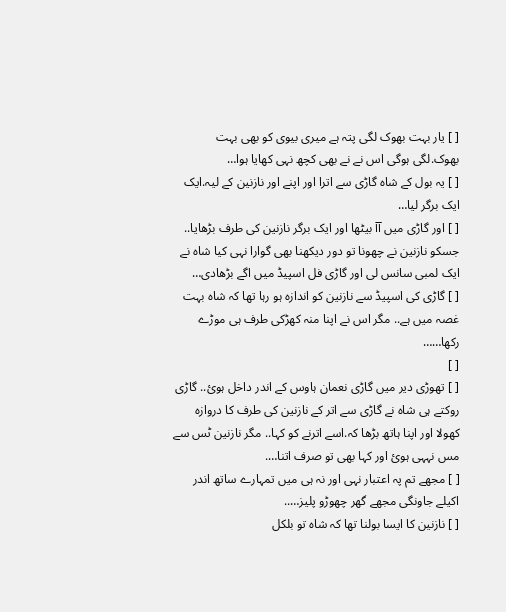[ ] یار بہت بھوک لگی پتہ ہے میری بیوی کو بھی بہت بھوک.لگی ہوگی اس نے نے بھی کچھ نہی کھایا ہوا…
[ ] یہ بول کے شاہ گاڑی سے اترا اور اپنے اور نازنین کے لیہ.ایک ایک برگر لیا…
[ ] اور گاڑی میں آآ بیٹھا اور ایک برگر نازنین کی طرف بڑھایا.. جسکو نازنین نے چھونا تو دور دیکھنا بھی گوارا نہی کیا شاہ نے ایک لمبی سانس لی اور گاڑی فل اسپیڈ میں اگے بڑھادی…
[ ] گاڑی کی اسپیڈ سے نازنین کو اندازہ ہو رہا تھا کہ شاہ بہت غصہ میں ہے.. مگر اس نے اپنا منہ کھڑکی طرف ہی موڑے رکھا……
[ ]
[ ] تھوڑی دیر میں گاڑی نعمان ہاوس کے اندر داخل ہوئ.. گاڑی روکتے ہی شاہ نے گاڑی سے اتر کے نازنین کی طرف کا دروازہ کھولا اور اپنا ہاتھ بڑھا کہ.اسے اترنے کو کہا.. مگر نازنین ٹس سے مس نہہی ہوئ اور کہا بھی تو صرف اتنا….
[ ] مجھے تم پہ اعتبار نہی اور نہ ہی میں تمہارے ساتھ اندر اکیلے جاونگی مجھے گھر چھوڑو پلیز…..
[ ] نازنین کا ایسا بولنا تھا کہ شاہ تو بلکل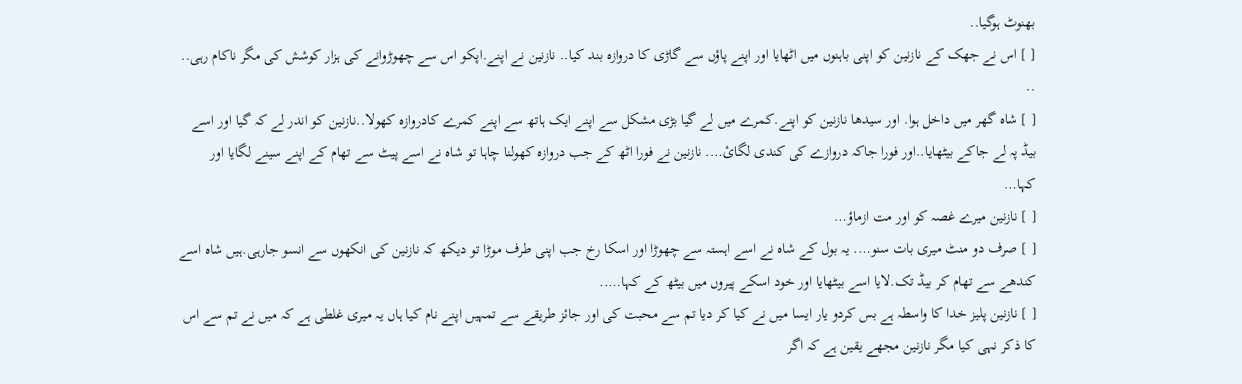بھنوٹ ہوگیا..
[ ] اس نے جھک کے نازنین کو اپنی باہنوں میں اٹھایا اور اپنے پاؤں سے گاڑی کا دروازہ بند کیا.. نازنین نے اپنے.اپکو اس سے چھوڑوانے کی ہزار کوشش کی مگر ناکام رہی.. ..
[ ] شاہ گھر میں داخل ہوا. اور سیدھا نازنین کو اپنے.کمرے میں لے گیا بڑی مشکل سے اپنے ایک ہاتھ سے اپنے کمرے کادروازہ کھولا..نازنین کو اندر لے کہ گیا اور اسے بیڈ پہ لے جاکے بیٹھایا..اور فورا جاکہ دروازے کی کندی لگائ…. نازنین نے فورا اٹھ کے جب دروازہ کھولنا چاہا تو شاہ نے اسے پیٹ سے تھام کے اپنے سینے لگایا اور کہا…
[ ] نازنین میرے غصہ کو اور مت ازماؤ…
[ ] صرف دو منٹ میری بات سنو…. یہ بول کے شاہ نے اسے اہستہ سے چھوڑا اور اسکا رخ جب اپنی طرف موڑا تو دیکھ کہ نازنین کی انکھوں سے انسو جارہی.ہیں شاہ اسے کندھے سے تھام کر بیڈ تک.لایا اسے بیٹھایا اور خود اسکے پیروں میں بیٹھ کے کہا…..
[ ] نازنین پلیز خدا کا واسطہ ہے بس کردو یار ایسا میں نے کیا کر دیا تم سے محبت کی اور جائز طریقے سے تمہیں اپنے نام کیا ہاں یہ میری غلطی ہے کہ میں نے تم سے اس کا ذکر نہی کیا مگر نازنین مجھے یقین ہے کہ اگر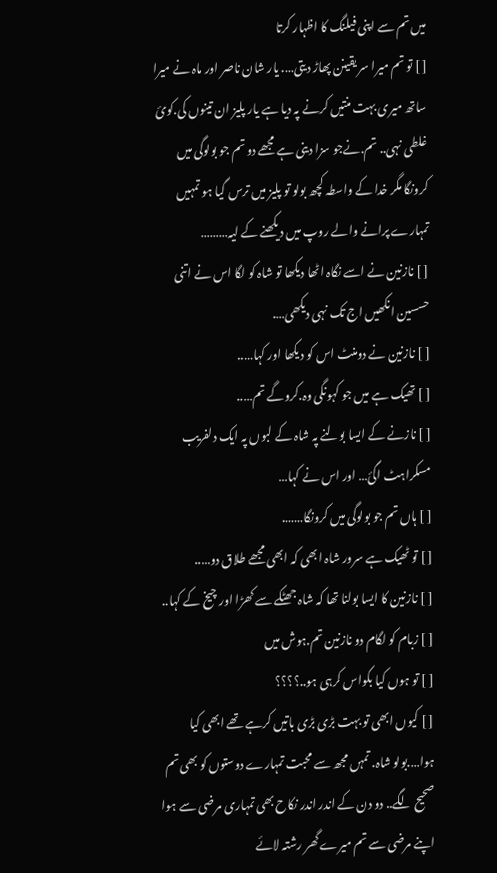میں تم سے اپنی فیلنگ کا اظہار کرتا
[ ] تو تم میرا سر یقینن پھاڑ دیتی…. یار شان ناصر اور ماہ نے میرا ساتھ میری بہت منتیں کرنے پہ دیا ہے یار پلیز ان تینوں کی.کوئ غلطی نہی.. تم.نےجو سزا دینی ہے مجھے دو تم جو بولوگی میں کرونگا مگر خدا کے واسطہ کچھ بولو تو پلیز میں ترس گیا ہو تمہیں تمہارے پرانے والے روپ میں دیکھنے کے لیہ………
[ ] نازنین نے اسے نگاہ اٹھا دیکھا تو شاہ کو لگا اس نے اتنی حسسین انکھیں اج تک نہی دیکھی….
[ ] نازنین نے دومنٹ اس کو دیکھا اور کہا…..
[ ] تھیک ہے میں جو کہونگی وہ.کروگے تم…..
[ ] نازنے کے ایسا بولنے پہ شاہ کے لبوں پہ ایک دلفریب مسکراہٹ اگئ… اور اس نے کہا…
[ ] ہاں تم جو بولوگی میں کرونگا…….
[ ] تو ٹھیک ہے سرور شاہ ابھی کہ ابھی مجھے طلاق دو…..
[ ] نازنین کا ایسا بولنا تھا کہ شاہ جھٹکے سے کھڑا اور چیخ کے کہا..
[ ] زبام کو لگام دو نازنین تم.ہوش میں
[ ] تو ہوں کیا بکواس کرہی ہو..؟؟؟؟
[ ] کیوں ابھی تو بہت بڑی بڑی باتیں کرہے تھے ابھی کیا ہوا….بولو شاہ. تمہں مجھ سے محبت تمہارے دوستوں کو بھی تم صحیح لگے.. دو دن کے اندر اندر نکاح بھی تمہاری مرضی سے ہوا اپنے مرضی سے تم میرے گھر رشتہ لائے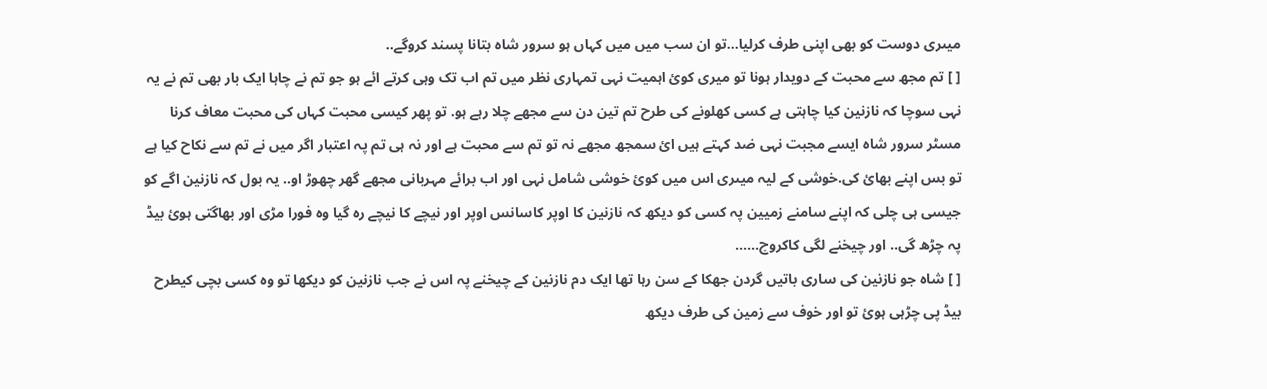میںری دوست کو بھی اپنی طرف کرلیا…تو ان سب میں میں کہاں ہو سرور شاہ بتانا پسند کروگے..
[ ] تم مجھ سے محبت کے دویدار ہونا تو میری کوئ اہمیت نہی تمہاری نظر میں تم اب تک وہی کرتے ائے ہو جو تم نے چاہا ایک بار بھی تم نے یہ نہی سوچا کہ نازنین کیا چاہتی ہے کسی کھلونے کی طرح تم تین دن سے مجھے چلا رہے ہو. تو پھر کیسی محبت کہاں کی محبت معاف کرنا مسٹر سرور شاہ ایسے مجبت نہی ضد کہتے ہیں ائ سمجھ مجھے نہ تو تم سے محبت ہے اور نہ ہی تم پہ اعتبار اگر میں نے تم سے نکاح کیا ہے تو بس اپنے بھائ کی.خوشی کے لیہ میںری اس میں کوئ خوشی شامل نہی اور اب برائے مہربانی مجھے گھر چھوڑ او.. یہ بول کہ نازنین اگے کو جیسی ہی چلی کہ اپنے سامنے زمیین پہ کسی کو دیکھ کہ نازنین کا اوپر کاسانس اوپر اور نیچے کا نیچے رہ گیا وہ فورا مڑی اور بھاگتی ہوئ بیڈ پہ چڑھ گی.. اور چیخنے لگی کاکروچ……
[ ] شاہ جو نازنین کی ساری باتیں گردن جھکا کے سن رہا تھا ایک دم نازنین کے چیخنے پہ اس نے جب نازنین کو دیکھا تو وہ کسی بچی کیطرح بیڈ پی چڑہی ہوئ تو اور خوف سے زمین کی طرف دیکھ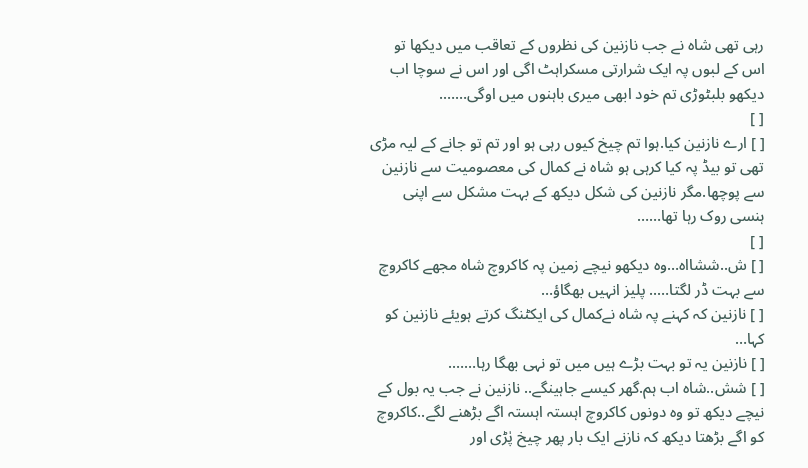رہی تھی شاہ نے جب نازنین کی نظروں کے تعاقب میں دیکھا تو اس کے لبوں پہ ایک شرارتی مسکراہٹ اگی اور اس نے سوچا اب دیکھو بلبٹوڑی تم خود ابھی میری باہنوں میں اوگی…….
[ ]
[ ] ارے نازنین کیا.ہوا تم چیخ کیوں رہی ہو اور تم تو جانے کے لیہ مڑی تھی تو بیڈ پہ کیا کرہی ہو شاہ نے کمال کی معصومیت سے نازنین سے پوچھا.مگر نازنین کی شکل دیکھ کے بہت مشکل سے اپنی ہنسی روک رہا تھا……
[ ]
[ ] ش..ششااہ…وہ دیکھو نیچے زمین پہ کاکروچ شاہ مجھے کاکروچ سے بہت ڈر لگتا….. پلیز انہیں بھگاؤ…
[ ] نازنین کہ کہنے پہ شاہ نےکمال کی ایکٹنگ کرتے ہویئے نازنین کو کہا…
[ ] نازنین یہ تو بہت بڑے ہیں میں تو نہی بھگا رہا…….
[ ] شش..شاہ اب ہم.گھر کیسے جاہینگے.. نازنین نے جب یہ بول کے نیچے دیکھ تو وہ دونوں کاکروچ اہستہ اہستہ اگے بڑھنے لگے..کاکروچ کو اگے بڑھتا دیکھ کہ نازنے ایک بار پھر چیخ پٰڑی اور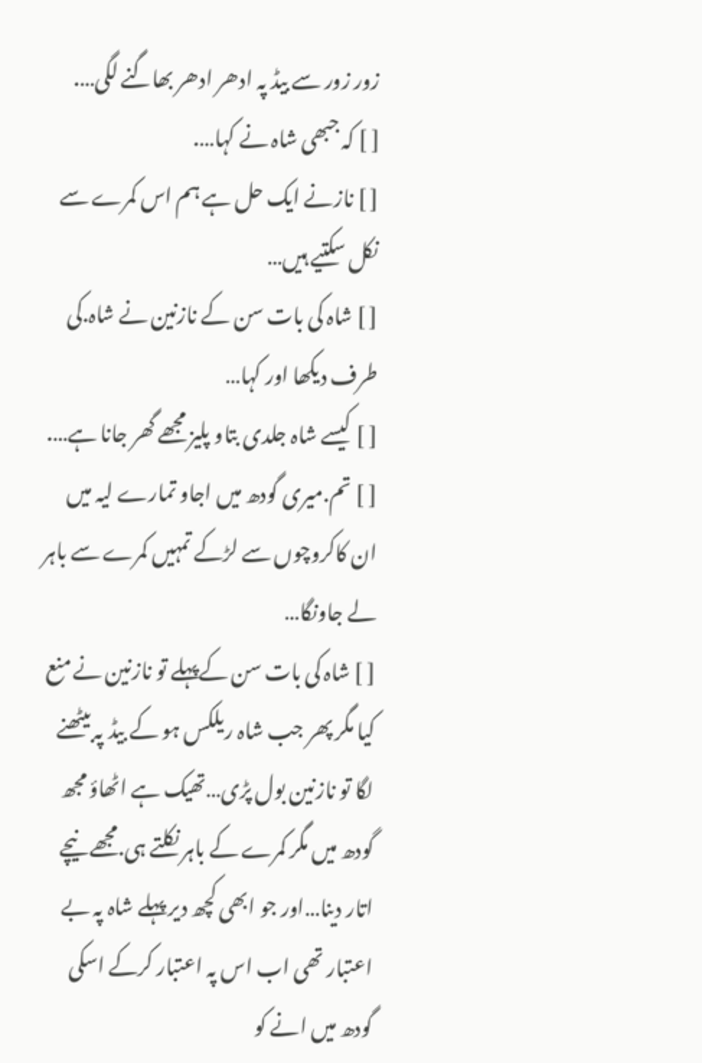زور زور سے بیڈ پہ ادھر ادھر بھاگنے لگی….
[ ] کہ جبھی شاہ نے کہا….
[ ] نازنے ایک حل ہے ہم اس کمرے سے نکل سکتیے ہیں…
[ ] شاہ کی بات سن کے نازنین نے شاہ.کی طرف دیکھا اور کہا…
[ ] کیسے شاہ جلدی بتاو پلیز مجھے گھر جانا ہے….
[ ] تم.میری گودھ میں اجاو تمارے لیہ میں ان کاکروچوں سے لڑکے تمہیں کمرے سے باہر لے جاونگا…
[ ] شاہ کی بات سن کےپہلے تو نازنین نے منع کیا مگر پھر جب شاہ ریلکس ہو کے بیڈ پہ بیٹھنے لگا تو نازنین بول پڑی…تھیک ہے اٹھاؤ مجھ گودھ میں مگر کمرے کے باہر نکلتے ہی.مجھے نیچے اتار دینا…اور جو ابھی کچھ دیر پہلے شاہ پہ بے اعتبار تھی اب اس پہ اعتبار کرکے اسکی گودھ میں انے کو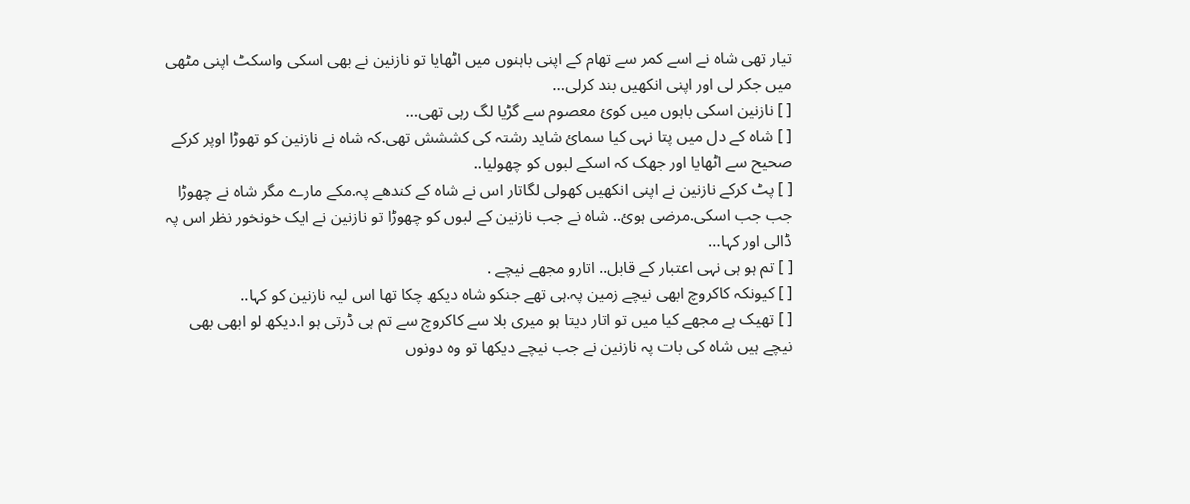تیار تھی شاہ نے اسے کمر سے تھام کے اپنی باہنوں میں اٹھایا تو نازنین نے بھی اسکی واسکٹ اپنی مٹھی میں جکر لی اور اپنی انکھیں بند کرلی…
[ ] نازنین اسکی باہوں میں کوئ معصوم سے گڑیا لگ رہی تھی…
[ ] شاہ کے دل میں پتا نہی کیا سمائ شاید رشتہ کی کششش تھی.کہ شاہ نے نازنین کو تھوڑا اوپر کرکے صحیح سے اٹھایا اور جھک کہ اسکے لبوں کو چھولیا..
[ ] پٹ کرکے نازنین نے اپنی انکھیں کھولی لگاتار اس نے شاہ کے کندھے پہ.مکے مارے مگر شاہ نے چھوڑا جب جب اسکی.مرضی ہوئ.. شاہ نے جب نازنین کے لبوں کو چھوڑا تو نازنین نے ایک خونخور نظر اس پہ ڈالی اور کہا…
[ ] تم ہو ہی نہی اعتبار کے قابل.. اتارو مجھے نیچے .
[ ] کیونکہ کاکروچ ابھی نیچے زمین پہ.ہی تھے جنکو شاہ دیکھ چکا تھا اس لیہ نازنین کو کہا..
[ ] تھیک ہے مجھے کیا میں تو اتار دیتا ہو میری بلا سے کاکروچ سے تم ہی ڈرتی ہو ا.دیکھ لو ابھی بھی نیچے ہیں شاہ کی بات پہ نازنین نے جب نیچے دیکھا تو وہ دونوں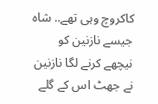کاکروچ وہی تھے.. شاہ جیسے نازنین کو نیچھے کرنے لگا نازنین نے جھٹ اس کے گلے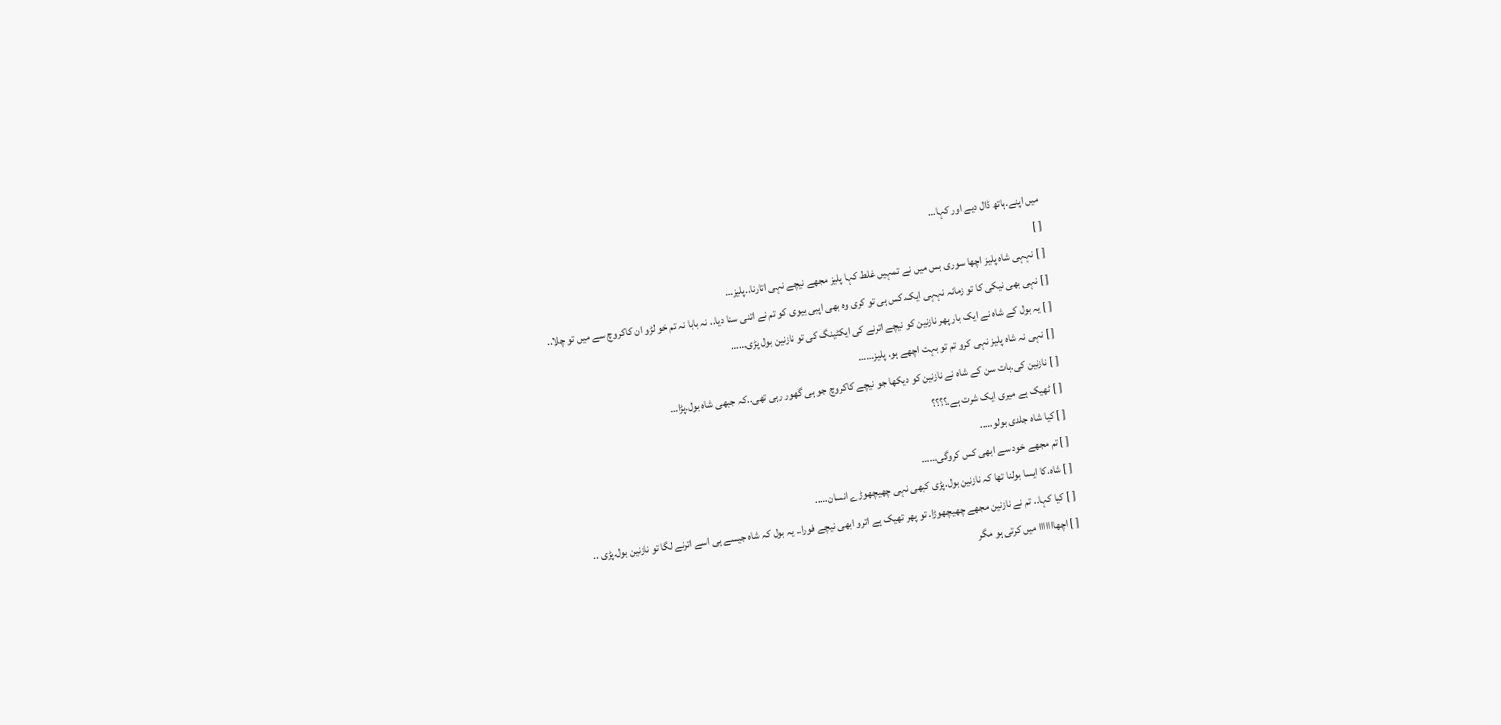میں اپنے.ہاتھ ڈال دیے اور کہا…
[ ]
[ ] نہہی شاہ پلیز اچھا سوری بس میں نے تمہیں غلط کہا پلیز مجھے نیچے نہی اتارنا..پلیز…
[ ] نہی بھی نیکی کا تو زمانہ نہہی ایک.کس ہی تو کری وہ بھی اپبی بیوی کو تم نے اتنی سنا دیا.. نہ بابا نہ تم خو لڑو ان کاکروچ سے میں تو چلا..
[ ] یہ بول کے شاہ نے ایک بار پھر نازنین کو نیچے اترنے کی ایکٹینگ کی تو نازنین بول پڑی……
[ ] نہی نہ شاہ پلیز نہی کرو تم تو بہت اچھے ہو. پلیز……
[ ] نازنین کی.بات سن کے شاہ نے نازنین کو دیکھا جو نیچے کاکروچ جو ہی گھور رہی تھی..کہ جبھی شاہ بول.پڑا…
[ ] ٹھیک ہے میری ایک شرت ہے.؟؟؟؟
[ ] کیا شاہ جلدی بولو…..
[ ] تم مجھے خود سے ابھی کس کروگی……
[ ] شاہ.کا ایسا بولنا تھا کہ نازنین بول.پڑی کبھی نہی چھیچھوڑے انسان…..
[ ] کیا کہا.. تم نے نازنین مجھے چھیچھوڑا. تو پھر تھیک ہے اترو ابھی نیچے فورا.. یہ بول کہ شاہ جیسے ہی اسے اترنے لگا تو نازنین بول.پڑی ..
[ ] اچھااااااا میں کرتی ہو مگر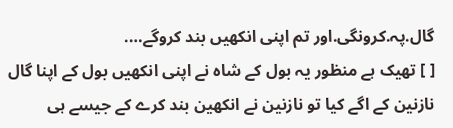گال.پہ.کرونگی.اور تم اپنی انکھیں بند کروگے….
[ ] تھیک ہے منظور یہ بول کے شاہ نے اپنی انکھیں بول کے اپنا گال نازنین کے اگے کیا تو نازنین نے انکھین بند کرے کے جیسے ہی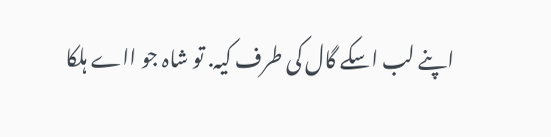اپنے لب اسکے گال کی طرف کیہ. تو شاہ جو ااے ہلکا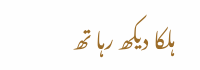ہلکا دیکھ رہا تھ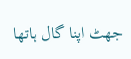جھٹ اپنا گال ہاتھا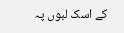کے اسک لبوں پہ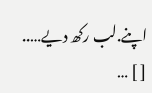اپنے.لب رکھ دیے…..
[ ] …